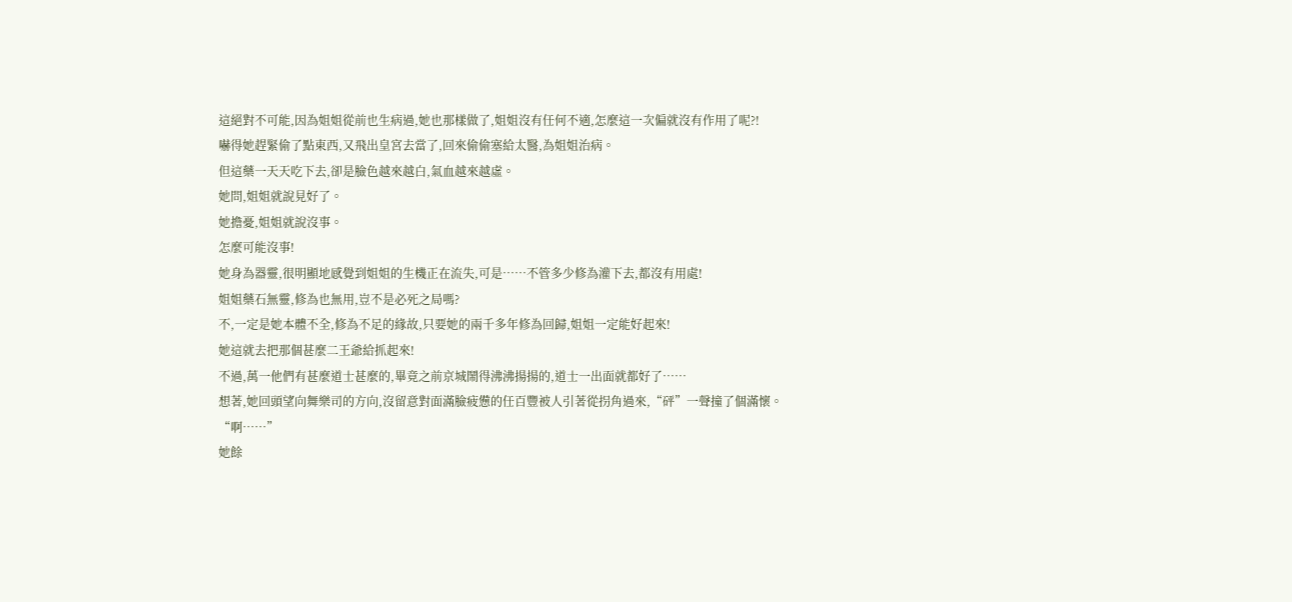這絕對不可能,因為姐姐從前也生病過,她也那樣做了,姐姐沒有任何不適,怎麼這一次偏就沒有作用了呢?!
嚇得她趕緊偷了點東西,又飛出皇宮去當了,回來偷偷塞給太醫,為姐姐治病。
但這藥一天天吃下去,卻是臉色越來越白,氣血越來越虛。
她問,姐姐就說見好了。
她擔憂,姐姐就說沒事。
怎麼可能沒事!
她身為器靈,很明顯地感覺到姐姐的生機正在流失,可是……不管多少修為灌下去,都沒有用處!
姐姐藥石無靈,修為也無用,豈不是必死之局嗎?
不,一定是她本體不全,修為不足的緣故,只要她的兩千多年修為回歸,姐姐一定能好起來!
她這就去把那個甚麼二王爺給抓起來!
不過,萬一他們有甚麼道士甚麼的,畢竟之前京城鬧得沸沸揚揚的,道士一出面就都好了……
想著,她回頭望向舞樂司的方向,沒留意對面滿臉疲憊的任百豐被人引著從拐角過來,“砰”一聲撞了個滿懷。
“啊……”
她餘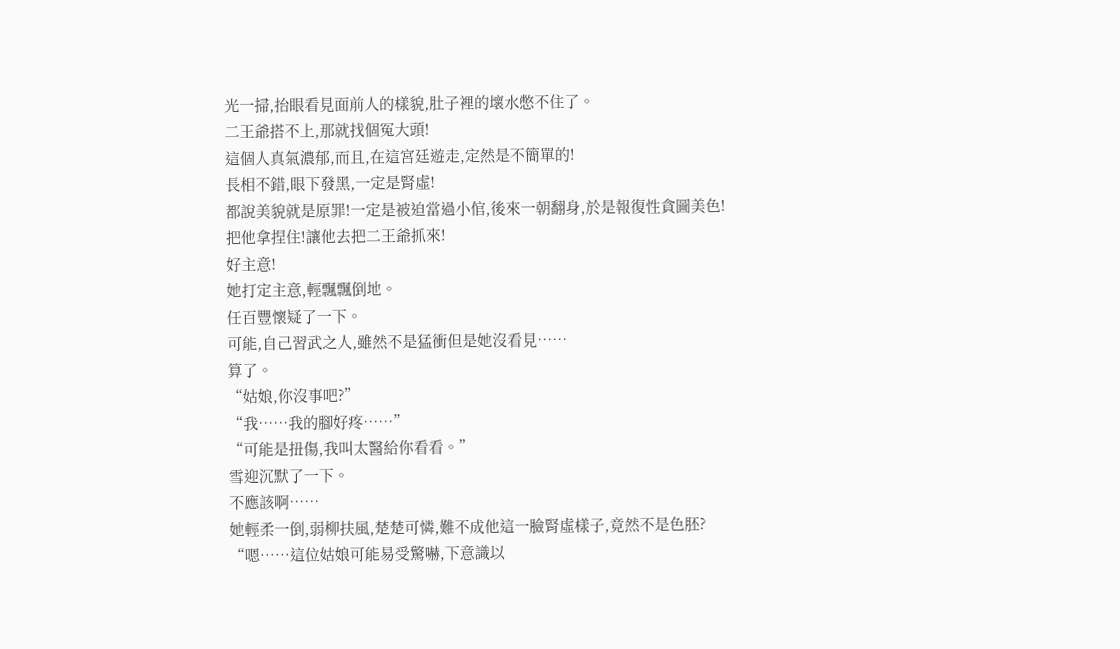光一掃,抬眼看見面前人的樣貌,肚子裡的壞水憋不住了。
二王爺搭不上,那就找個冤大頭!
這個人真氣濃郁,而且,在這宮廷遊走,定然是不簡單的!
長相不錯,眼下發黑,一定是腎虛!
都說美貌就是原罪!一定是被迫當過小倌,後來一朝翻身,於是報復性貪圖美色!
把他拿捏住!讓他去把二王爺抓來!
好主意!
她打定主意,輕飄飄倒地。
任百豐懷疑了一下。
可能,自己習武之人,雖然不是猛衝但是她沒看見……
算了。
“姑娘,你沒事吧?”
“我……我的腳好疼……”
“可能是扭傷,我叫太醫給你看看。”
雪迎沉默了一下。
不應該啊……
她輕柔一倒,弱柳扶風,楚楚可憐,難不成他這一臉腎虛樣子,竟然不是色胚?
“嗯……這位姑娘可能易受驚嚇,下意識以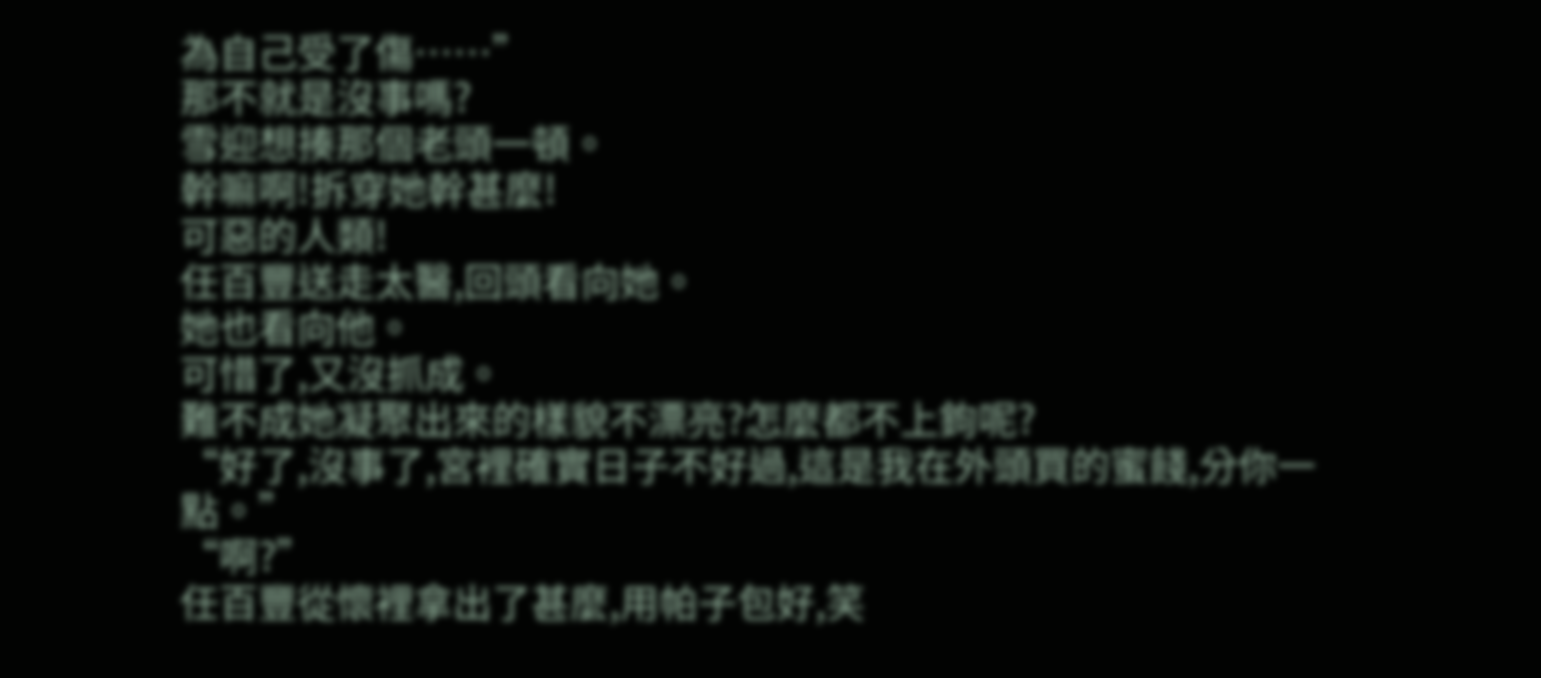為自己受了傷……”
那不就是沒事嗎?
雪迎想揍那個老頭一頓。
幹嘛啊!拆穿她幹甚麼!
可惡的人類!
任百豐送走太醫,回頭看向她。
她也看向他。
可惜了,又沒抓成。
難不成她凝聚出來的樣貌不漂亮?怎麼都不上鉤呢?
“好了,沒事了,宮裡確實日子不好過,這是我在外頭買的蜜餞,分你一點。”
“啊?”
任百豐從懷裡拿出了甚麼,用帕子包好,笑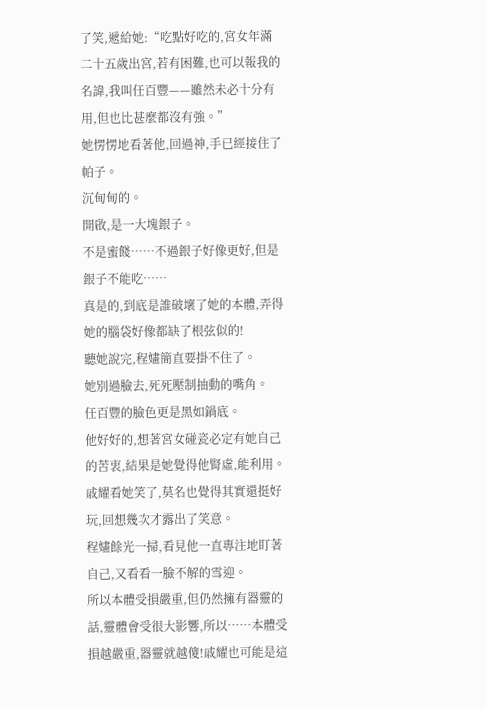了笑,遞給她:“吃點好吃的,宮女年滿二十五歲出宮,若有困難,也可以報我的名諱,我叫任百豐——雖然未必十分有用,但也比甚麼都沒有強。”
她愣愣地看著他,回過神,手已經接住了帕子。
沉甸甸的。
開啟,是一大塊銀子。
不是蜜餞……不過銀子好像更好,但是銀子不能吃……
真是的,到底是誰破壞了她的本體,弄得她的腦袋好像都缺了根弦似的!
聽她說完,程嫿簡直要掛不住了。
她別過臉去,死死壓制抽動的嘴角。
任百豐的臉色更是黑如鍋底。
他好好的,想著宮女碰瓷必定有她自己的苦衷,結果是她覺得他腎虛,能利用。
戚耀看她笑了,莫名也覺得其實還挺好玩,回想幾次才露出了笑意。
程嫿餘光一掃,看見他一直專注地盯著自己,又看看一臉不解的雪迎。
所以本體受損嚴重,但仍然擁有器靈的話,靈體會受很大影響,所以……本體受損越嚴重,器靈就越傻!戚耀也可能是這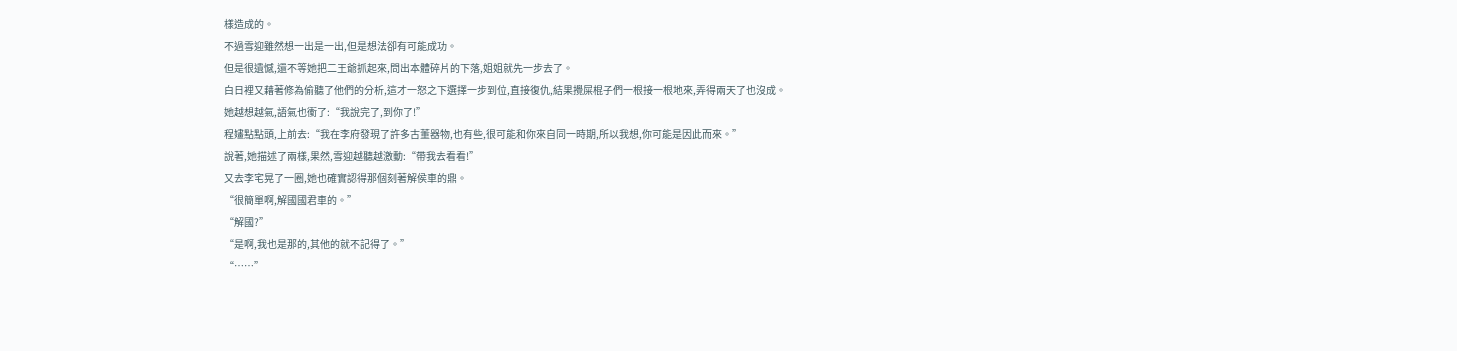樣造成的。
不過雪迎雖然想一出是一出,但是想法卻有可能成功。
但是很遺憾,還不等她把二王爺抓起來,問出本體碎片的下落,姐姐就先一步去了。
白日裡又藉著修為偷聽了他們的分析,這才一怒之下選擇一步到位,直接復仇,結果攪屎棍子們一根接一根地來,弄得兩天了也沒成。
她越想越氣,語氣也衝了:“我說完了,到你了!”
程嫿點點頭,上前去:“我在李府發現了許多古董器物,也有些,很可能和你來自同一時期,所以我想,你可能是因此而來。”
說著,她描述了兩樣,果然,雪迎越聽越激動:“帶我去看看!”
又去李宅晃了一圈,她也確實認得那個刻著解侯車的鼎。
“很簡單啊,解國國君車的。”
“解國?”
“是啊,我也是那的,其他的就不記得了。”
“……”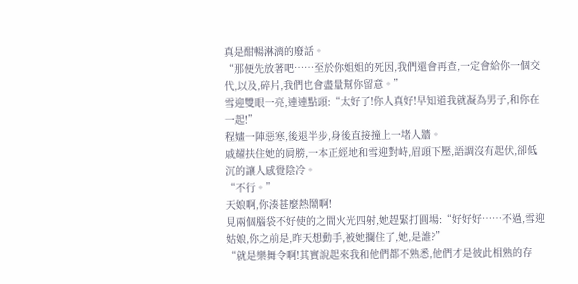真是酣暢淋漓的廢話。
“那便先放著吧……至於你姐姐的死因,我們還會再查,一定會給你一個交代,以及,碎片,我們也會盡量幫你留意。”
雪迎雙眼一亮,連連點頭:“太好了!你人真好!早知道我就凝為男子,和你在一起!”
程嫿一陣惡寒,後退半步,身後直接撞上一堵人牆。
戚耀扶住她的肩膀,一本正經地和雪迎對峙,眉頭下壓,語調沒有起伏,卻低沉的讓人感覺陰冷。
“不行。”
天娘啊,你湊甚麼熱鬧啊!
見兩個腦袋不好使的之間火光四射,她趕緊打圓場:“好好好……不過,雪迎姑娘,你之前是,昨天想動手,被她攔住了,她,是誰?”
“就是樂舞令啊!其實說起來我和他們都不熟悉,他們才是彼此相熟的存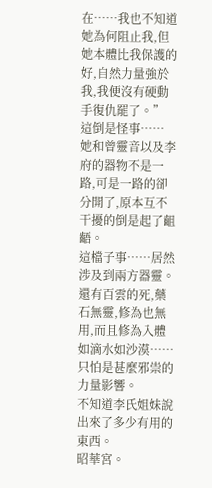在……我也不知道她為何阻止我,但她本體比我保護的好,自然力量強於我,我便沒有硬動手復仇罷了。”
這倒是怪事……
她和曾靈音以及李府的器物不是一路,可是一路的卻分開了,原本互不干擾的倒是起了齟齬。
這檔子事……居然涉及到兩方器靈。
還有百雲的死,藥石無靈,修為也無用,而且修為入體如滴水如沙漠……只怕是甚麼邪祟的力量影響。
不知道李氏姐妹說出來了多少有用的東西。
昭華宮。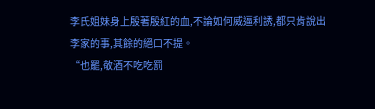李氏姐妹身上殷著殷紅的血,不論如何威逼利誘,都只肯說出李家的事,其餘的絕口不提。
“也罷,敬酒不吃吃罰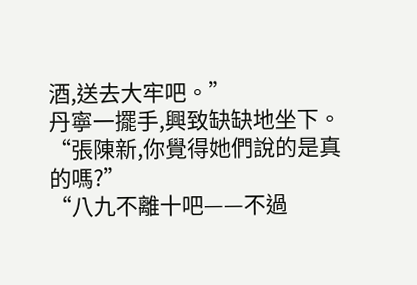酒,送去大牢吧。”
丹寧一擺手,興致缺缺地坐下。
“張陳新,你覺得她們說的是真的嗎?”
“八九不離十吧——不過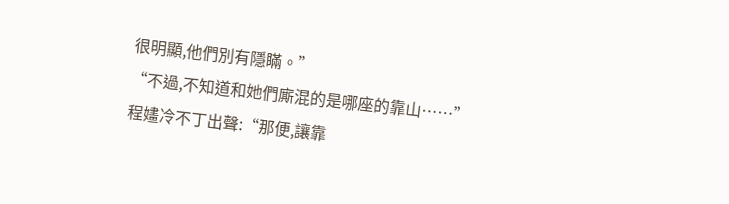很明顯,他們別有隱瞞。”
“不過,不知道和她們廝混的是哪座的靠山……”
程嫿冷不丁出聲:“那便,讓靠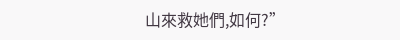山來救她們,如何?”